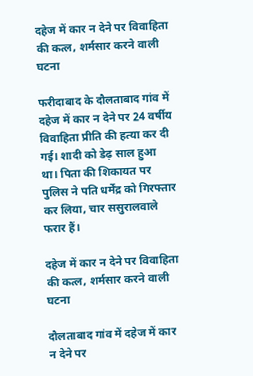दहेज में कार न देने पर विवाहिता की कत्‍ल, शर्मसार करने वाली घटना

फरीदाबाद के दौलताबाद गांव में दहेज में कार न देने पर 24 वर्षीय विवाहिता प्रीति की हत्या कर दी गई। शादी को डेढ़ साल हुआ था। पिता की शिकायत पर पुलिस ने पति धर्मेंद्र को गिरफ्तार कर लिया, चार ससुरालवाले फरार हैं।

दहेज में कार न देने पर विवाहिता की कत्‍ल, शर्मसार करने वाली घटना

दौलताबाद गांव में दहेज में कार न देने पर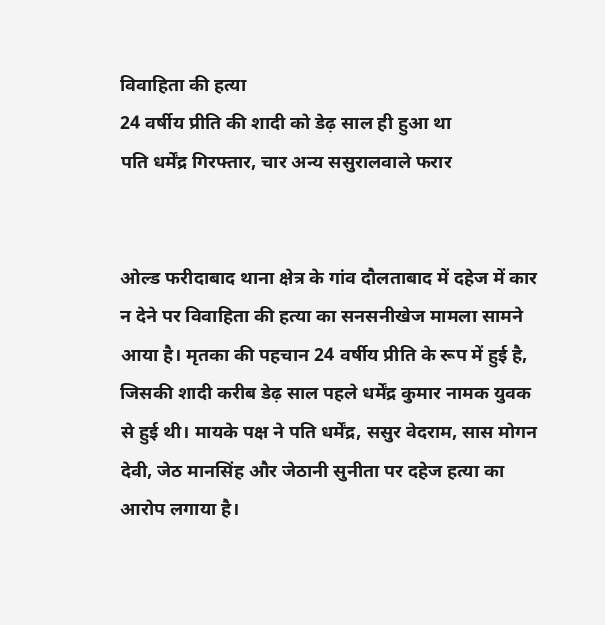विवाहिता की हत्या
24 वर्षीय प्रीति की शादी को डेढ़ साल ही हुआ था
पति धर्मेंद्र गिरफ्तार, चार अन्य ससुरालवाले फरार


ओल्ड फरीदाबाद थाना क्षेत्र के गांव दौलताबाद में दहेज में कार न देने पर विवाहिता की हत्या का सनसनीखेज मामला सामने आया है। मृतका की पहचान 24 वर्षीय प्रीति के रूप में हुई है, जिसकी शादी करीब डेढ़ साल पहले धर्मेंद्र कुमार नामक युवक से हुई थी। मायके पक्ष ने पति धर्मेंद्र, ससुर वेदराम, सास मोगन देवी, जेठ मानसिंह और जेठानी सुनीता पर दहेज हत्या का आरोप लगाया है।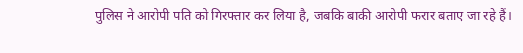पुलिस ने आरोपी पति को गिरफ्तार कर लिया है, जबकि बाकी आरोपी फरार बताए जा रहे हैं।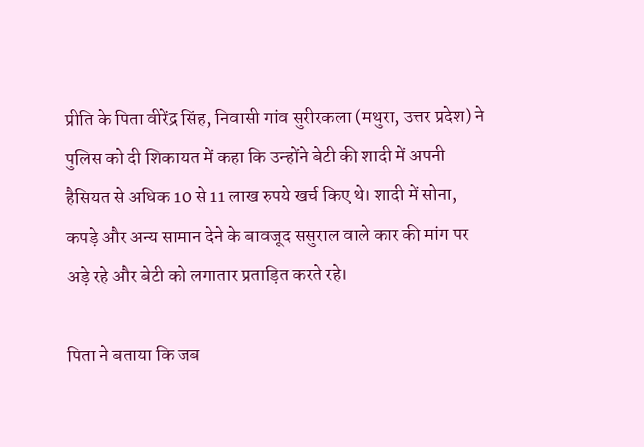प्रीति के पिता वीरेंद्र सिंह, निवासी गांव सुरीरकला (मथुरा, उत्तर प्रदेश) ने पुलिस को दी शिकायत में कहा कि उन्होंने बेटी की शादी में अपनी हैसियत से अधिक 10 से 11 लाख रुपये खर्च किए थे। शादी में सोना, कपड़े और अन्य सामान देने के बावजूद ससुराल वाले कार की मांग पर अड़े रहे और बेटी को लगातार प्रताड़ित करते रहे।

पिता ने बताया कि जब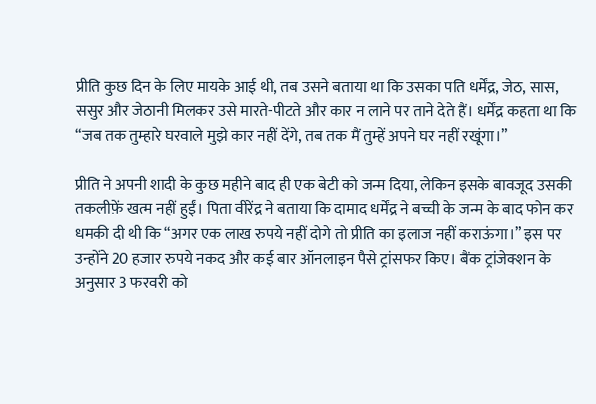प्रीति कुछ दिन के लिए मायके आई थी, तब उसने बताया था कि उसका पति धर्मेंद्र, जेठ, सास, ससुर और जेठानी मिलकर उसे मारते-पीटते और कार न लाने पर ताने देते हैं। धर्मेंद्र कहता था कि “जब तक तुम्हारे घरवाले मुझे कार नहीं देंगे, तब तक मैं तुम्हें अपने घर नहीं रखूंगा।”

प्रीति ने अपनी शादी के कुछ महीने बाद ही एक बेटी को जन्म दिया, लेकिन इसके बावजूद उसकी तकलीफ़ें खत्म नहीं हुईं। पिता वीरेंद्र ने बताया कि दामाद धर्मेंद्र ने बच्ची के जन्म के बाद फोन कर धमकी दी थी कि “अगर एक लाख रुपये नहीं दोगे तो प्रीति का इलाज नहीं कराऊंगा।” इस पर उन्होंने 20 हजार रुपये नकद और कई बार ऑनलाइन पैसे ट्रांसफर किए। बैंक ट्रांजेक्शन के अनुसार 3 फरवरी को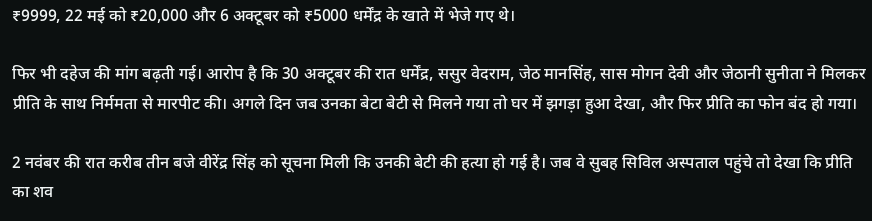₹9999, 22 मई को ₹20,000 और 6 अक्टूबर को ₹5000 धर्मेंद्र के खाते में भेजे गए थे।

फिर भी दहेज की मांग बढ़ती गई। आरोप है कि 30 अक्टूबर की रात धर्मेंद्र, ससुर वेदराम, जेठ मानसिंह, सास मोगन देवी और जेठानी सुनीता ने मिलकर प्रीति के साथ निर्ममता से मारपीट की। अगले दिन जब उनका बेटा बेटी से मिलने गया तो घर में झगड़ा हुआ देखा, और फिर प्रीति का फोन बंद हो गया।

2 नवंबर की रात करीब तीन बजे वीरेंद्र सिंह को सूचना मिली कि उनकी बेटी की हत्या हो गई है। जब वे सुबह सिविल अस्पताल पहुंचे तो देखा कि प्रीति का शव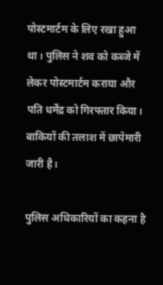पोस्टमार्टम के लिए रखा हुआ था। पुलिस ने शव को कब्जे में लेकर पोस्टमार्टम कराया और पति धर्मेंद्र को गिरफ्तार किया। बाकियों की तलाश में छापेमारी जारी है।

पुलिस अधिकारियों का कहना है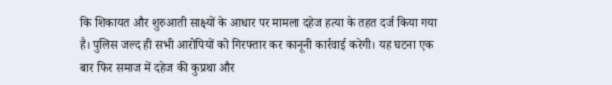कि शिकायत और शुरुआती साक्ष्यों के आधार पर मामला दहेज हत्या के तहत दर्ज किया गया है। पुलिस जल्द ही सभी आरोपियों को गिरफ्तार कर कानूनी कार्रवाई करेगी। यह घटना एक बार फिर समाज में दहेज की कुप्रथा और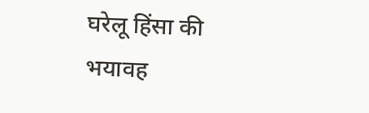घरेलू हिंसा की भयावह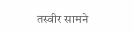तस्वीर सामने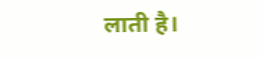लाती है।